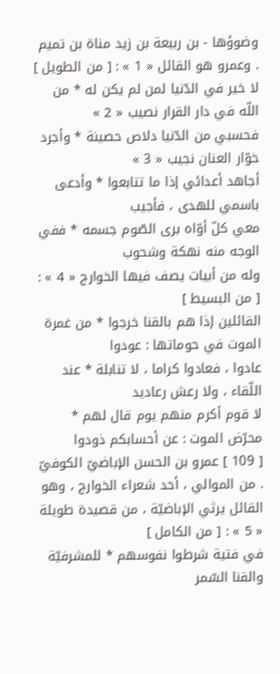وضوؤها - بن ربيعة بن زيد مناة بن تميم . وعمرو هو القائل « 1 » : [ من الطويل ]
لا خير في الدّنيا لمن لم يكن له * من اللّه في دار القرار نصيب « 2 »
فحسبي من الدّنيا دلاص حصينة * وأجرد خوّار العنان نجيب « 3 »
أجاهد أعدائي إذا ما تتابعوا * وأدعى باسمي للهدى ، فأجيب
معي كلّ أوّاه برى الصّوم جسمه * ففي الوجه منه نهكة وشحوب
وله من أبيات يصف فيها الخوارج « 4 » : [ من البسيط ]
القائلين إذا هم بالقنا خرجوا * من غمرة الموت في حوماتها : عودوا
عادوا ، فعادوا كراما ، لا تنابلة * عند اللّقاء ، ولا رعش رعاديد
لا قوم أكرم منهم يوم قال لهم * محرّض الموت : عن أحسابكم ذودوا
[ 109 ] عمرو بن الحسن الإباضيّ الكوفيّ . من الموالي ، أحد شعراء الخوارج ، وهو القائل يرثي الإباضيّة ، من قصيدة طويلة « 5 » : [ من الكامل ]
في فتية شرطوا نفوسهم * للمشرفيّة والقنا السّمر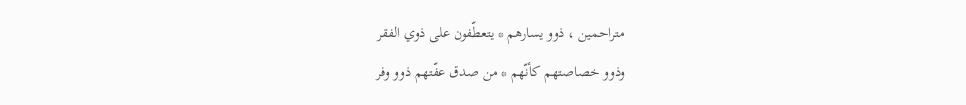متراحمين ، ذوو يسارهم * يتعطّفون على ذوي الفقر
وذوو خصاصتهم كأنّهم * من صدق عفّتهم ذوو وفر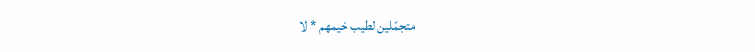متجمّلين لطيب خيمهم * لا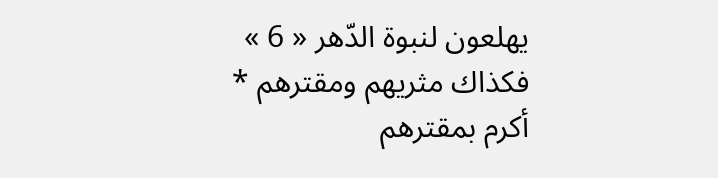يهلعون لنبوة الدّهر « 6 »
فكذاك مثريهم ومقترهم * أكرم بمقترهم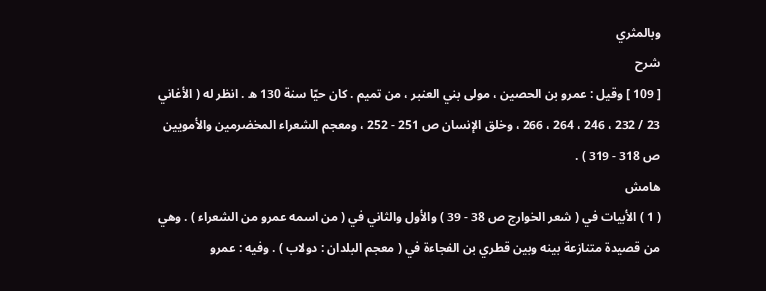وبالمثري
شرح
[ 109 ] وقيل : عمرو بن الحصين ، مولى بني العنبر ، من تميم . كان حيّا سنة 130 ه . انظر له ( الأغاني 23 / 232 ، 246 ، 264 ، 266 ، وخلق الإنسان ص 251 - 252 ، ومعجم الشعراء المخضرمين والأمويين ص 318 - 319 ) .
هامش
( 1 ) الأبيات في ( شعر الخوارج ص 38 - 39 ) والأول والثاني في ( من اسمه عمرو من الشعراء ) . وهي من قصيدة متنازعة بينه وبين قطري بن الفجاءة في ( معجم البلدان : دولاب ) . وفيه : عمرو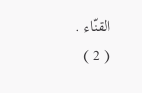القنّاء .
( 2 )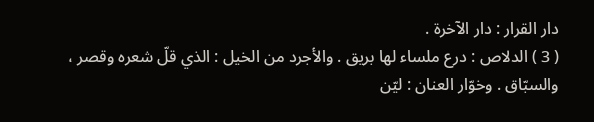دار القرار : دار الآخرة .
( 3 ) الدلاص : درع ملساء لها بريق . والأجرد من الخيل : الذي قلّ شعره وقصر ، والسبّاق . وخوّار العنان : ليّن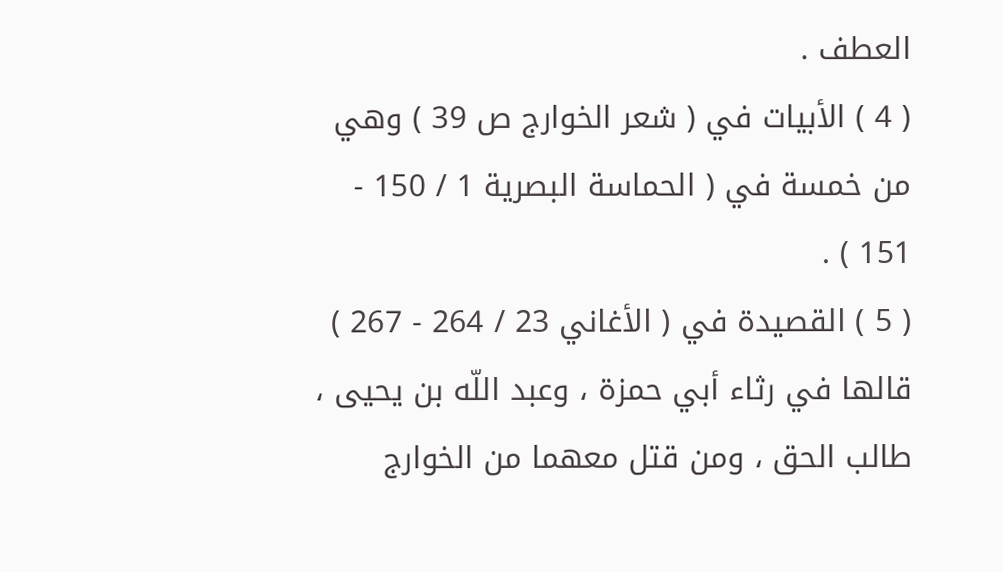العطف .
( 4 ) الأبيات في ( شعر الخوارج ص 39 ) وهي من خمسة في ( الحماسة البصرية 1 / 150 - 151 ) .
( 5 ) القصيدة في ( الأغاني 23 / 264 - 267 ) قالها في رثاء أبي حمزة ، وعبد اللّه بن يحيى ، طالب الحق ، ومن قتل معهما من الخوارج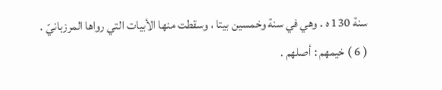سنة 130 ه . وهي في سنة وخمسين بيتا ، وسقطت منها الأبيات التي رواها المرزبانيّ .
( 6 ) خيمهم : أصلهم .